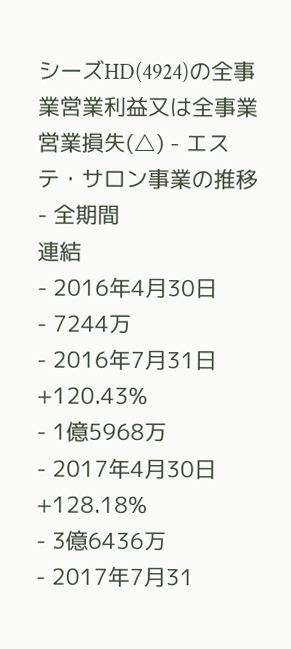シーズHD(4924)の全事業営業利益又は全事業営業損失(△) - エステ・サロン事業の推移 - 全期間
連結
- 2016年4月30日
- 7244万
- 2016年7月31日 +120.43%
- 1億5968万
- 2017年4月30日 +128.18%
- 3億6436万
- 2017年7月31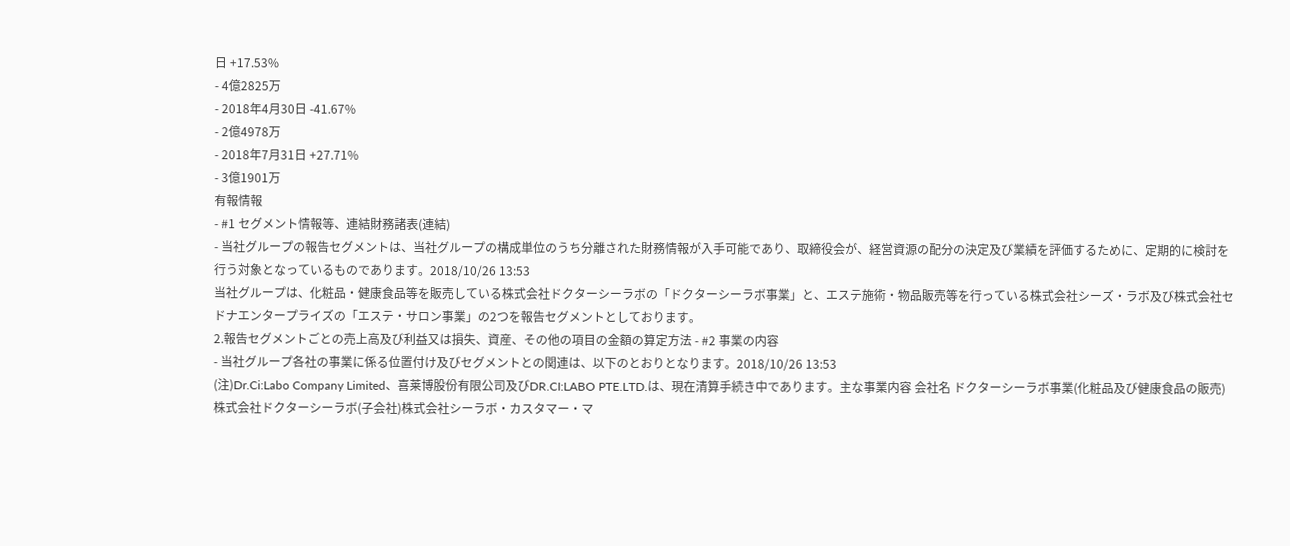日 +17.53%
- 4億2825万
- 2018年4月30日 -41.67%
- 2億4978万
- 2018年7月31日 +27.71%
- 3億1901万
有報情報
- #1 セグメント情報等、連結財務諸表(連結)
- 当社グループの報告セグメントは、当社グループの構成単位のうち分離された財務情報が入手可能であり、取締役会が、経営資源の配分の決定及び業績を評価するために、定期的に検討を行う対象となっているものであります。2018/10/26 13:53
当社グループは、化粧品・健康食品等を販売している株式会社ドクターシーラボの「ドクターシーラボ事業」と、エステ施術・物品販売等を行っている株式会社シーズ・ラボ及び株式会社セドナエンタープライズの「エステ・サロン事業」の2つを報告セグメントとしております。
2.報告セグメントごとの売上高及び利益又は損失、資産、その他の項目の金額の算定方法 - #2 事業の内容
- 当社グループ各社の事業に係る位置付け及びセグメントとの関連は、以下のとおりとなります。2018/10/26 13:53
(注)Dr.Ci:Labo Company Limited、喜莱博股份有限公司及びDR.CI:LABO PTE.LTD.は、現在清算手続き中であります。主な事業内容 会社名 ドクターシーラボ事業(化粧品及び健康食品の販売) 株式会社ドクターシーラボ(子会社)株式会社シーラボ・カスタマー・マ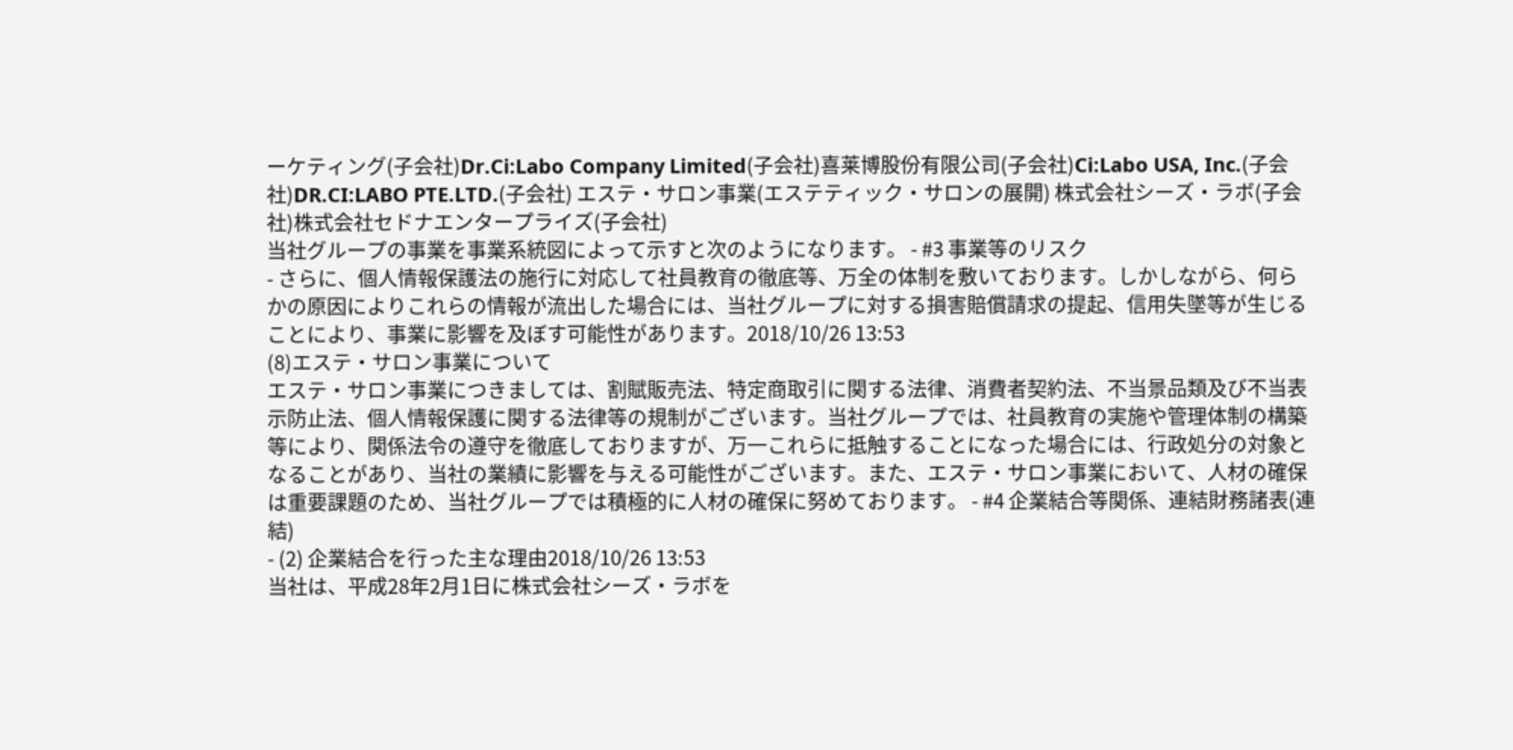ーケティング(子会社)Dr.Ci:Labo Company Limited(子会社)喜莱博股份有限公司(子会社)Ci:Labo USA, Inc.(子会社)DR.CI:LABO PTE.LTD.(子会社) エステ・サロン事業(エステティック・サロンの展開) 株式会社シーズ・ラボ(子会社)株式会社セドナエンタープライズ(子会社)
当社グループの事業を事業系統図によって示すと次のようになります。 - #3 事業等のリスク
- さらに、個人情報保護法の施行に対応して社員教育の徹底等、万全の体制を敷いております。しかしながら、何らかの原因によりこれらの情報が流出した場合には、当社グループに対する損害賠償請求の提起、信用失墜等が生じることにより、事業に影響を及ぼす可能性があります。2018/10/26 13:53
(8)エステ・サロン事業について
エステ・サロン事業につきましては、割賦販売法、特定商取引に関する法律、消費者契約法、不当景品類及び不当表示防止法、個人情報保護に関する法律等の規制がございます。当社グループでは、社員教育の実施や管理体制の構築等により、関係法令の遵守を徹底しておりますが、万一これらに抵触することになった場合には、行政処分の対象となることがあり、当社の業績に影響を与える可能性がございます。また、エステ・サロン事業において、人材の確保は重要課題のため、当社グループでは積極的に人材の確保に努めております。 - #4 企業結合等関係、連結財務諸表(連結)
- (2) 企業結合を行った主な理由2018/10/26 13:53
当社は、平成28年2月1日に株式会社シーズ・ラボを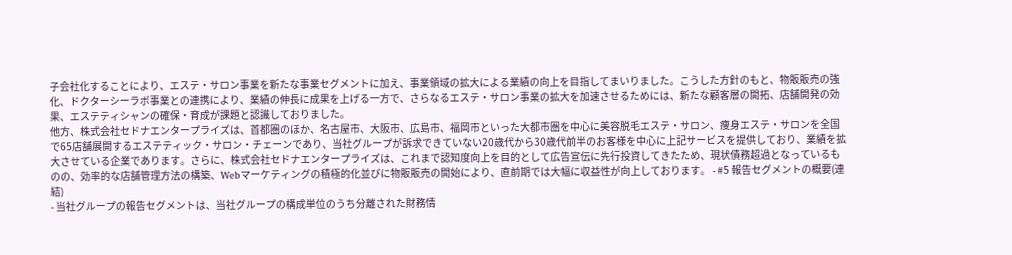子会社化することにより、エステ・サロン事業を新たな事業セグメントに加え、事業領域の拡大による業績の向上を目指してまいりました。こうした方針のもと、物販販売の強化、ドクターシーラボ事業との連携により、業績の伸長に成果を上げる一方で、さらなるエステ・サロン事業の拡大を加速させるためには、新たな顧客層の開拓、店舗開発の効果、エステティシャンの確保・育成が課題と認識しておりました。
他方、株式会社セドナエンタープライズは、首都圏のほか、名古屋市、大阪市、広島市、福岡市といった大都市圏を中心に美容脱毛エステ・サロン、痩身エステ・サロンを全国で65店舗展開するエステティック・サロン・チェーンであり、当社グループが訴求できていない20歳代から30歳代前半のお客様を中心に上記サービスを提供しており、業績を拡大させている企業であります。さらに、株式会社セドナエンタープライズは、これまで認知度向上を目的として広告宣伝に先行投資してきたため、現状債務超過となっているものの、効率的な店舗管理方法の構築、Webマーケティングの積極的化並びに物販販売の開始により、直前期では大幅に収益性が向上しております。 - #5 報告セグメントの概要(連結)
- 当社グループの報告セグメントは、当社グループの構成単位のうち分離された財務情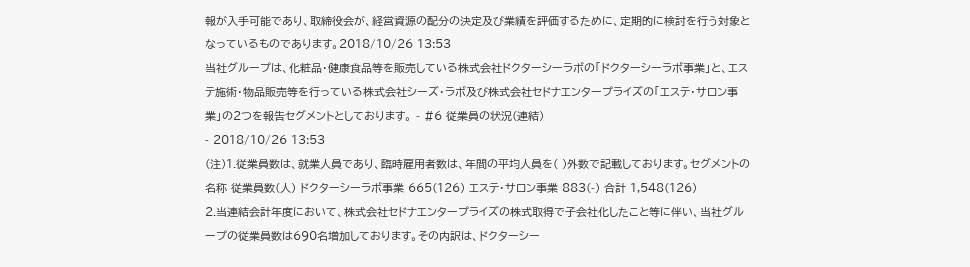報が入手可能であり、取締役会が、経営資源の配分の決定及び業績を評価するために、定期的に検討を行う対象となっているものであります。2018/10/26 13:53
当社グループは、化粧品・健康食品等を販売している株式会社ドクターシーラボの「ドクターシーラボ事業」と、エステ施術・物品販売等を行っている株式会社シーズ・ラボ及び株式会社セドナエンタープライズの「エステ・サロン事業」の2つを報告セグメントとしております。 - #6 従業員の状況(連結)
- 2018/10/26 13:53
(注)1.従業員数は、就業人員であり、臨時雇用者数は、年間の平均人員を( )外数で記載しております。セグメントの名称 従業員数(人) ドクターシーラボ事業 665(126) エステ・サロン事業 883(-) 合計 1,548(126)
2.当連結会計年度において、株式会社セドナエンタープライズの株式取得で子会社化したこと等に伴い、当社グループの従業員数は690名増加しております。その内訳は、ドクターシー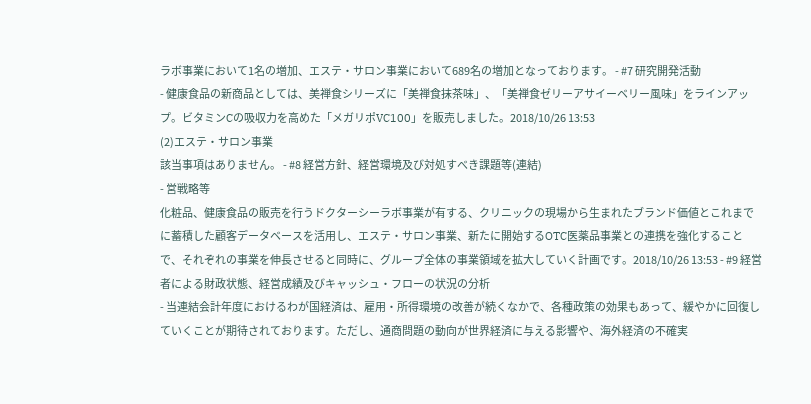ラボ事業において1名の増加、エステ・サロン事業において689名の増加となっております。 - #7 研究開発活動
- 健康食品の新商品としては、美禅食シリーズに「美禅食抹茶味」、「美禅食ゼリーアサイーベリー風味」をラインアップ。ビタミンCの吸収力を高めた「メガリポVC100」を販売しました。2018/10/26 13:53
(2)エステ・サロン事業
該当事項はありません。 - #8 経営方針、経営環境及び対処すべき課題等(連結)
- 営戦略等
化粧品、健康食品の販売を行うドクターシーラボ事業が有する、クリニックの現場から生まれたブランド価値とこれまでに蓄積した顧客データベースを活用し、エステ・サロン事業、新たに開始するOTC医薬品事業との連携を強化することで、それぞれの事業を伸長させると同時に、グループ全体の事業領域を拡大していく計画です。2018/10/26 13:53 - #9 経営者による財政状態、経営成績及びキャッシュ・フローの状況の分析
- 当連結会計年度におけるわが国経済は、雇用・所得環境の改善が続くなかで、各種政策の効果もあって、緩やかに回復していくことが期待されております。ただし、通商問題の動向が世界経済に与える影響や、海外経済の不確実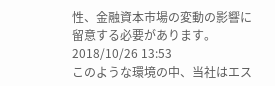性、金融資本市場の変動の影響に留意する必要があります。2018/10/26 13:53
このような環境の中、当社はエス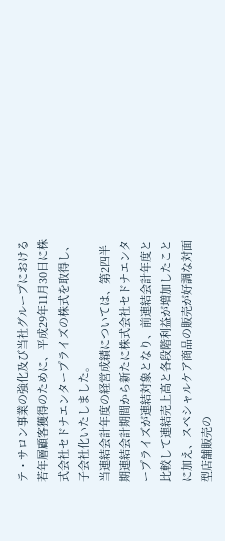テ・サロン事業の強化及び当社グループにおける若年層顧客獲得のために、平成29年11月30日に株式会社セドナエンタープライズの株式を取得し、子会社化いたしました。
当連結会計年度の経営成績については、第2四半期連結会計期間から新たに株式会社セドナエンタープライズが連結対象となり、前連結会計年度と比較して連結売上高と各段階利益が増加したことに加え、スペシャルケア商品の販売が好調な対面型店舗販売の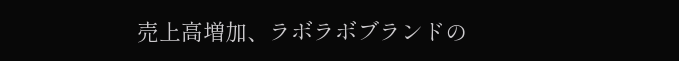売上高増加、ラボラボブランドの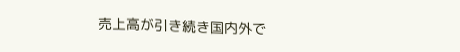売上高が引き続き国内外で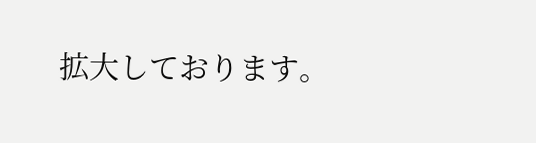拡大しております。